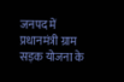जनपद में प्रधानमंत्री ग्राम सड़क योजना के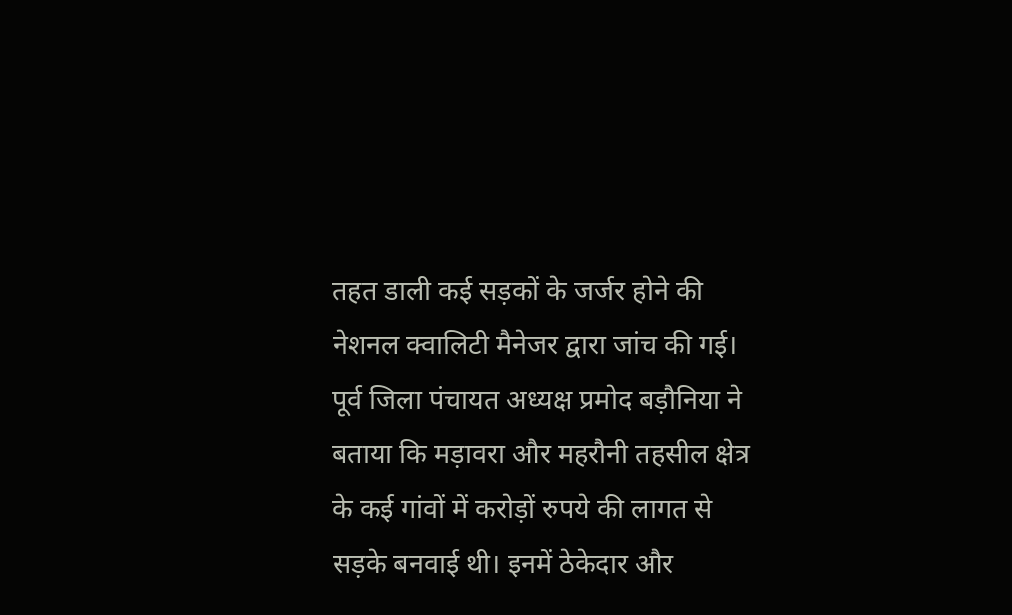तहत डाली कई सड़कों के जर्जर होने की नेशनल क्वालिटी मैनेजर द्वारा जांच की गई।
पूर्व जिला पंचायत अध्यक्ष प्रमोद बड़ौनिया ने बताया कि मड़ावरा और महरौनी तहसील क्षेत्र के कई गांवों में करोड़ों रुपये की लागत से सड़के बनवाई थी। इनमें ठेकेदार और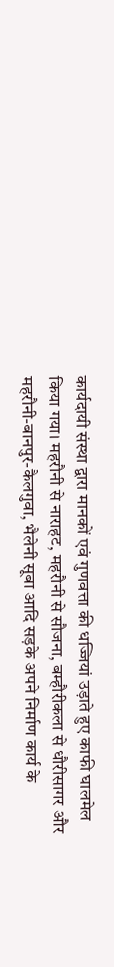कार्यदायी संस्था द्वारा मानकों एवं गुणवत्ता की धज्जियां उड़ाते हुए काफी घालमेल किया गया। महरौनी से नाराहट, महरौनी से सौजना, बम्हौरीकला से धौरीसागर और महरौनी-बानपुर-कैलगुवा, भैलेनी सूबा आदि सड़के अपने निर्माण कार्य के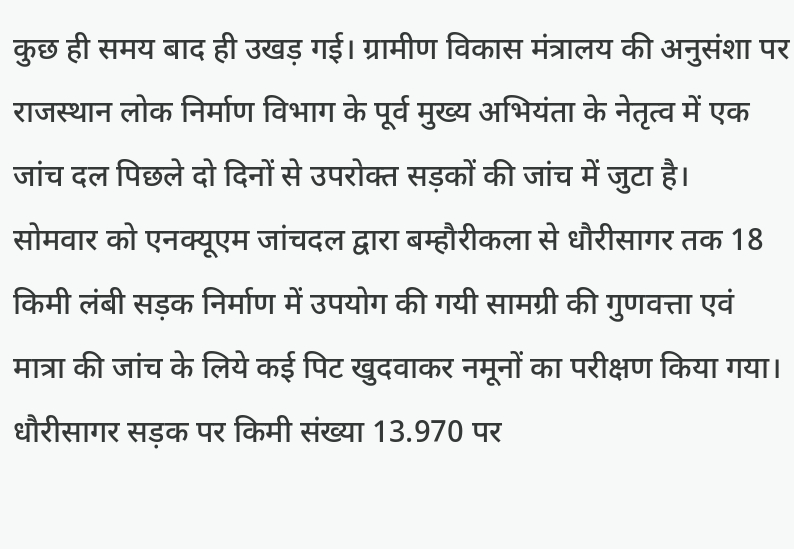कुछ ही समय बाद ही उखड़ गई। ग्रामीण विकास मंत्रालय की अनुसंशा पर राजस्थान लोक निर्माण विभाग के पूर्व मुख्य अभियंता के नेतृत्व में एक जांच दल पिछले दो दिनों से उपरोक्त सड़कों की जांच में जुटा है।
सोमवार को एनक्यूएम जांचदल द्वारा बम्हौरीकला से धौरीसागर तक 18 किमी लंबी सड़क निर्माण में उपयोग की गयी सामग्री की गुणवत्ता एवं मात्रा की जांच के लिये कई पिट खुदवाकर नमूनों का परीक्षण किया गया। धौरीसागर सड़क पर किमी संख्या 13.970 पर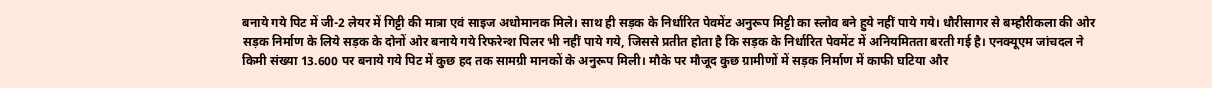बनाये गये पिट में जी-2 लेयर में गिट्टी की मात्रा एवं साइज अधोमानक मिले। साथ ही सड़क के निर्धारित पेवमेंट अनुरूप मिट्टी का स्लोव बने हुये नहीं पाये गये। धौरीसागर से बम्हौरीकला की ओर सड़क निर्माण के लिये सड़क के दोनों ओर बनाये गये रिफरेन्श पिलर भी नहीं पाये गये, जिससे प्रतीत होता है कि सड़क के निर्धारित पेवमेंट में अनियमितता बरती गई है। एनक्यूएम जांचदल ने किमी संख्या 13.600 पर बनाये गये पिट में कुछ हद तक सामग्री मानकों के अनुरूप मिली। मौके पर मौजूद कुछ ग्रामीणों में सड़क निर्माण में काफी घटिया और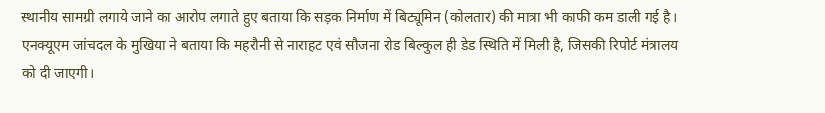स्थानीय सामग्री लगाये जाने का आरोप लगाते हुए बताया कि सड़क निर्माण में बिट्यूमिन (कोलतार) की मात्रा भी काफी कम डाली गई है। एनक्यूएम जांचदल के मुखिया ने बताया कि महरौनी से नाराहट एवं सौजना रोड बिल्कुल ही डेड स्थिति में मिली है, जिसकी रिपोर्ट मंत्रालय को दी जाएगी।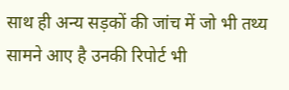साथ ही अन्य सड़कों की जांच में जो भी तथ्य सामने आए है उनकी रिपोर्ट भी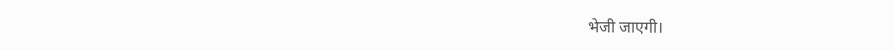भेजी जाएगी।